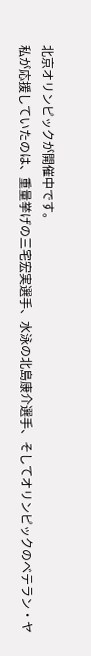北京オリンピックが開催中です。
私が応援していたのは、重量挙げの三宅宏実選手、水泳の北島康介選手、そしてオリンピックのベテラン・ヤ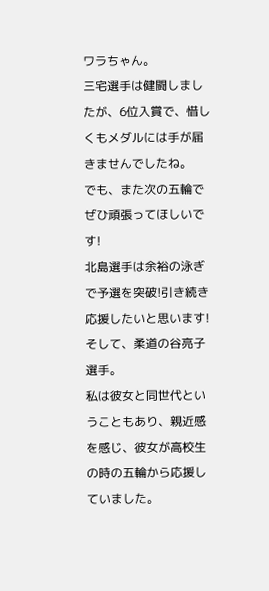ワラちゃん。
三宅選手は健闘しましたが、6位入賞で、惜しくもメダルには手が届きませんでしたね。
でも、また次の五輪でぜひ頑張ってほしいです!
北島選手は余裕の泳ぎで予選を突破!引き続き応援したいと思います!
そして、柔道の谷亮子選手。
私は彼女と同世代ということもあり、親近感を感じ、彼女が高校生の時の五輪から応援していました。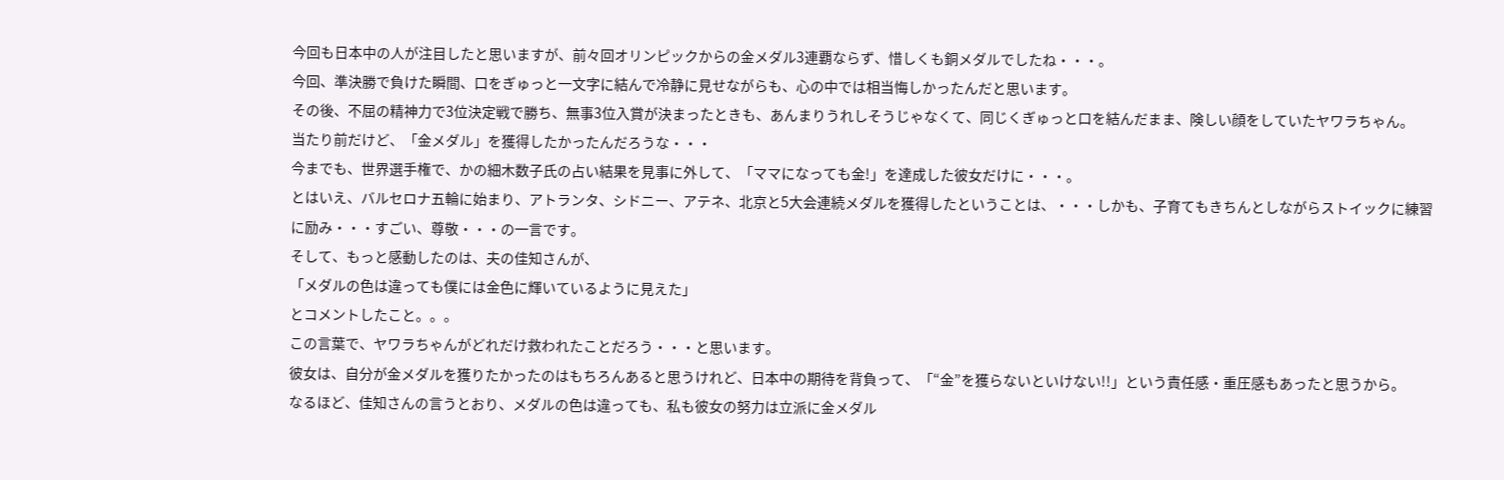今回も日本中の人が注目したと思いますが、前々回オリンピックからの金メダル3連覇ならず、惜しくも銅メダルでしたね・・・。
今回、準決勝で負けた瞬間、口をぎゅっと一文字に結んで冷静に見せながらも、心の中では相当悔しかったんだと思います。
その後、不屈の精神力で3位決定戦で勝ち、無事3位入賞が決まったときも、あんまりうれしそうじゃなくて、同じくぎゅっと口を結んだまま、険しい顔をしていたヤワラちゃん。
当たり前だけど、「金メダル」を獲得したかったんだろうな・・・
今までも、世界選手権で、かの細木数子氏の占い結果を見事に外して、「ママになっても金!」を達成した彼女だけに・・・。
とはいえ、バルセロナ五輪に始まり、アトランタ、シドニー、アテネ、北京と5大会連続メダルを獲得したということは、・・・しかも、子育てもきちんとしながらストイックに練習に励み・・・すごい、尊敬・・・の一言です。
そして、もっと感動したのは、夫の佳知さんが、
「メダルの色は違っても僕には金色に輝いているように見えた」
とコメントしたこと。。。
この言葉で、ヤワラちゃんがどれだけ救われたことだろう・・・と思います。
彼女は、自分が金メダルを獲りたかったのはもちろんあると思うけれど、日本中の期待を背負って、「“金”を獲らないといけない!!」という責任感・重圧感もあったと思うから。
なるほど、佳知さんの言うとおり、メダルの色は違っても、私も彼女の努力は立派に金メダル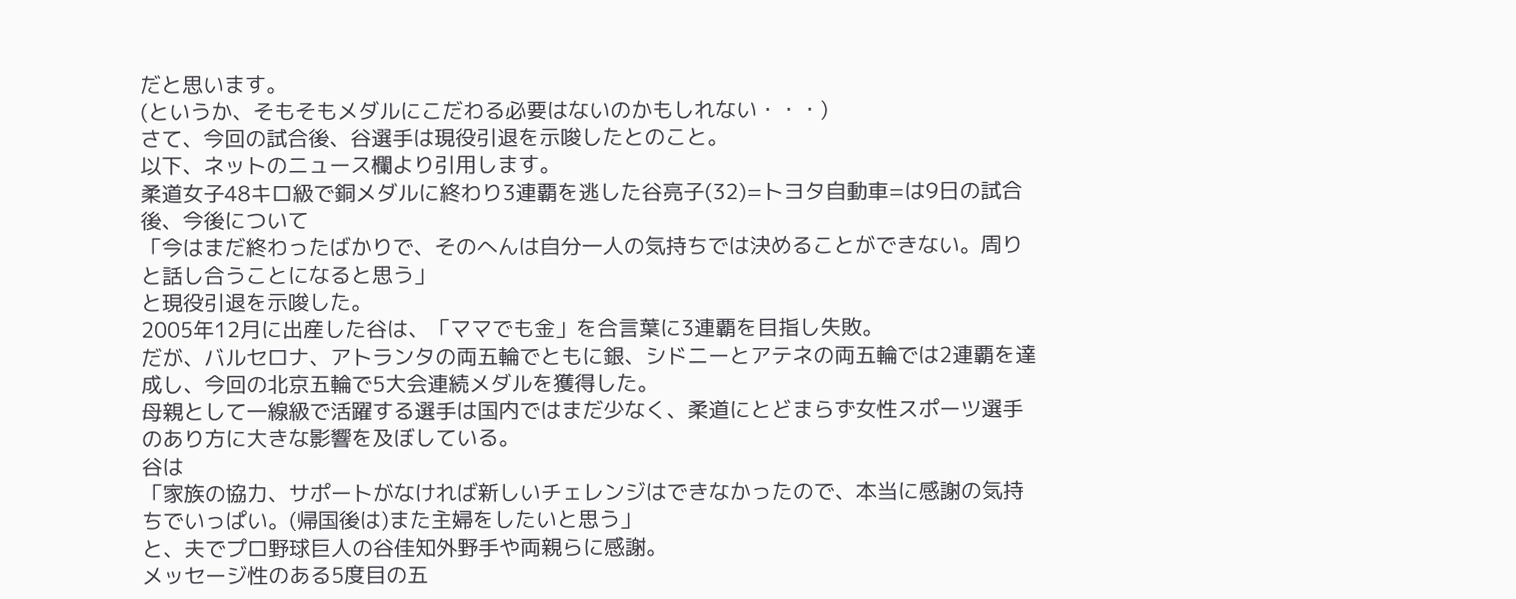だと思います。
(というか、そもそもメダルにこだわる必要はないのかもしれない・・・)
さて、今回の試合後、谷選手は現役引退を示唆したとのこと。
以下、ネットのニュース欄より引用します。
柔道女子48キロ級で銅メダルに終わり3連覇を逃した谷亮子(32)=トヨタ自動車=は9日の試合後、今後について
「今はまだ終わったばかりで、そのへんは自分一人の気持ちでは決めることができない。周りと話し合うことになると思う」
と現役引退を示唆した。
2005年12月に出産した谷は、「ママでも金」を合言葉に3連覇を目指し失敗。
だが、バルセロナ、アトランタの両五輪でともに銀、シドニーとアテネの両五輪では2連覇を達成し、今回の北京五輪で5大会連続メダルを獲得した。
母親として一線級で活躍する選手は国内ではまだ少なく、柔道にとどまらず女性スポーツ選手のあり方に大きな影響を及ぼしている。
谷は
「家族の協力、サポートがなければ新しいチェレンジはできなかったので、本当に感謝の気持ちでいっぱい。(帰国後は)また主婦をしたいと思う」
と、夫でプロ野球巨人の谷佳知外野手や両親らに感謝。
メッセージ性のある5度目の五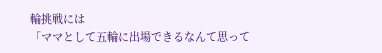輪挑戦には
「ママとして五輪に出場できるなんて思って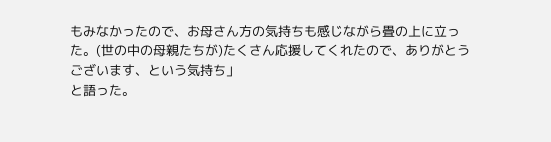もみなかったので、お母さん方の気持ちも感じながら畳の上に立った。(世の中の母親たちが)たくさん応援してくれたので、ありがとうございます、という気持ち」
と語った。